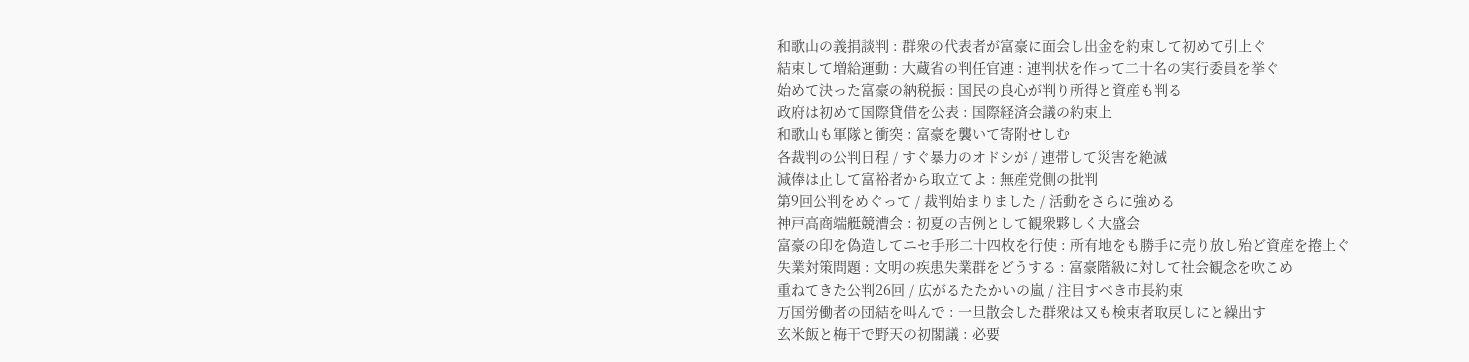和歌山の義捐談判 : 群衆の代表者が富豪に面会し出金を約束して初めて引上ぐ
結束して増給運動 : 大蔵省の判任官連 : 連判状を作って二十名の実行委員を挙ぐ
始めて決った富豪の納税振 : 国民の良心が判り所得と資産も判る
政府は初めて国際貸借を公表 : 国際経済会議の約束上
和歌山も軍隊と衝突 : 富豪を襲いて寄附せしむ
各裁判の公判日程 / すぐ暴力のオドシが / 連帯して災害を絶滅
減俸は止して富裕者から取立てよ : 無産党側の批判
第9回公判をめぐって / 裁判始まりました / 活動をさらに強める
神戸高商端艇競漕会 : 初夏の吉例として観衆夥しく大盛会
富豪の印を偽造してニセ手形二十四枚を行使 : 所有地をも勝手に売り放し殆ど資産を捲上ぐ
失業対策問題 : 文明の疾患失業群をどうする : 富豪階級に対して社会観念を吹こめ
重ねてきた公判26回 / 広がるたたかいの嵐 / 注目すべき市長約束
万国労働者の団結を叫んで : 一旦散会した群衆は又も検束者取戻しにと繰出す
玄米飯と梅干で野天の初閣議 : 必要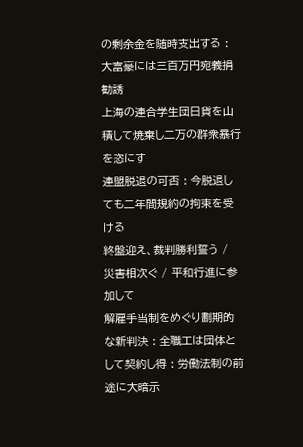の剰余金を随時支出する : 大富豪には三百万円宛義捐勧誘
上海の連合学生団日貨を山積して焼棄し二万の群衆暴行を恣にす
連盟脱退の可否 : 今脱退しても二年間規約の拘束を受ける
終盤迎え、裁判勝利誓う / 災害相次ぐ / 平和行進に参加して
解雇手当制をめぐり劃期的な新判決 : 全職工は団体として契約し得 : 労働法制の前途に大暗示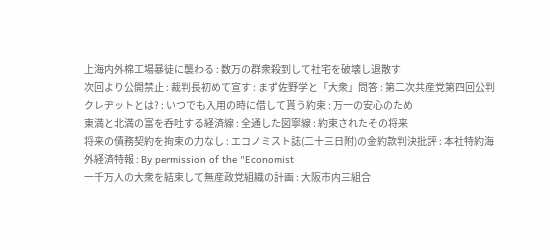上海内外棉工場暴徒に襲わる : 数万の群衆殺到して社宅を破壊し退散す
次回より公開禁止 : 裁判長初めて宣す : まず佐野学と「大衆」問答 : 第二次共産党第四回公判
クレヂットとは? : いつでも入用の時に借して貰う約束 : 万一の安心のため
東満と北満の富を呑吐する経済線 : 全通した図寧線 : 約束されたその将来
将来の債務契約を拘束の力なし : エコノミスト誌(二十三日附)の金約款判決批評 : 本社特約海外経済特報 : By permission of the "Economist
一千万人の大衆を結束して無産政党組織の計画 : 大阪市内三組合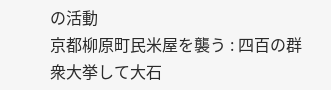の活動
京都柳原町民米屋を襲う : 四百の群衆大挙して大石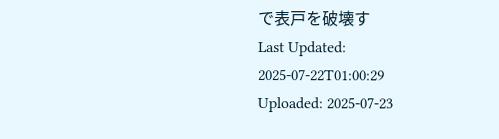で表戸を破壊す
Last Updated: 2025-07-22T01:00:29
Uploaded: 2025-07-23